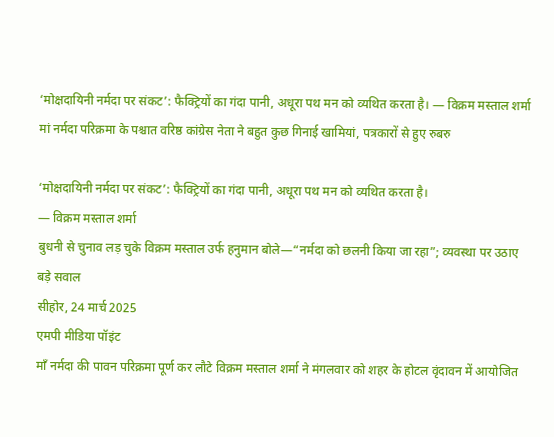‘मोक्षदायिनी नर्मदा पर संकट’: फैक्ट्रियों का गंदा पानी, अधूरा पथ मन को व्यथित करता है। — विक्रम मस्ताल शर्मा
मां नर्मदा परिक्रमा के पश्चात वरिष्ठ कांग्रेस नेता ने बहुत कुछ गिनाई खामियां, पत्रकारों से हुए रुबरु

‘मोक्षदायिनी नर्मदा पर संकट’: फैक्ट्रियों का गंदा पानी, अधूरा पथ मन को व्यथित करता है।
— विक्रम मस्ताल शर्मा
बुधनी से चुनाव लड़ चुके विक्रम मस्ताल उर्फ हनुमान बोले—“नर्मदा को छलनी किया जा रहा”; व्यवस्था पर उठाए बड़े सवाल
सीहोर, 24 मार्च 2025
एमपी मीडिया पॉइंट
माँ नर्मदा की पावन परिक्रमा पूर्ण कर लौटे विक्रम मस्ताल शर्मा ने मंगलवार को शहर के होटल वृंदावन में आयोजित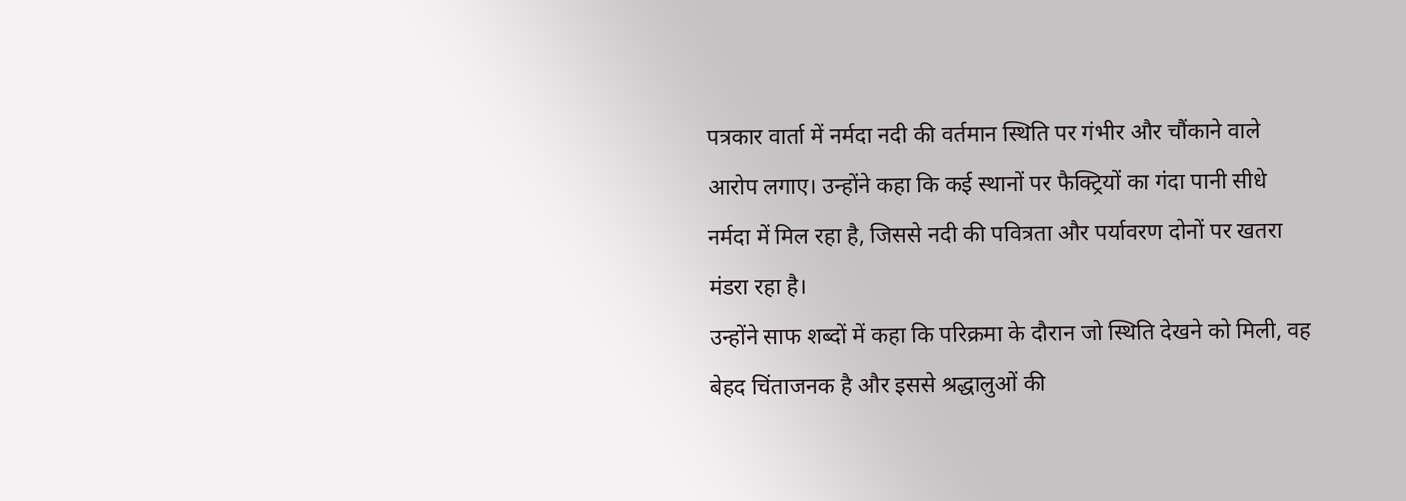पत्रकार वार्ता में नर्मदा नदी की वर्तमान स्थिति पर गंभीर और चौंकाने वाले आरोप लगाए। उन्होंने कहा कि कई स्थानों पर फैक्ट्रियों का गंदा पानी सीधे नर्मदा में मिल रहा है, जिससे नदी की पवित्रता और पर्यावरण दोनों पर खतरा मंडरा रहा है।
उन्होंने साफ शब्दों में कहा कि परिक्रमा के दौरान जो स्थिति देखने को मिली, वह बेहद चिंताजनक है और इससे श्रद्धालुओं की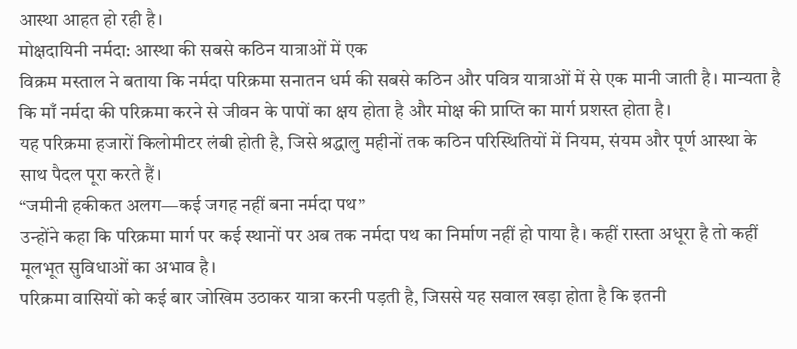आस्था आहत हो रही है।
मोक्षदायिनी नर्मदा: आस्था की सबसे कठिन यात्राओं में एक
विक्रम मस्ताल ने बताया कि नर्मदा परिक्रमा सनातन धर्म की सबसे कठिन और पवित्र यात्राओं में से एक मानी जाती है। मान्यता है कि माँ नर्मदा की परिक्रमा करने से जीवन के पापों का क्षय होता है और मोक्ष की प्राप्ति का मार्ग प्रशस्त होता है।
यह परिक्रमा हजारों किलोमीटर लंबी होती है, जिसे श्रद्धालु महीनों तक कठिन परिस्थितियों में नियम, संयम और पूर्ण आस्था के साथ पैदल पूरा करते हैं।
“जमीनी हकीकत अलग—कई जगह नहीं बना नर्मदा पथ”
उन्होंने कहा कि परिक्रमा मार्ग पर कई स्थानों पर अब तक नर्मदा पथ का निर्माण नहीं हो पाया है। कहीं रास्ता अधूरा है तो कहीं मूलभूत सुविधाओं का अभाव है।
परिक्रमा वासियों को कई बार जोखिम उठाकर यात्रा करनी पड़ती है, जिससे यह सवाल खड़ा होता है कि इतनी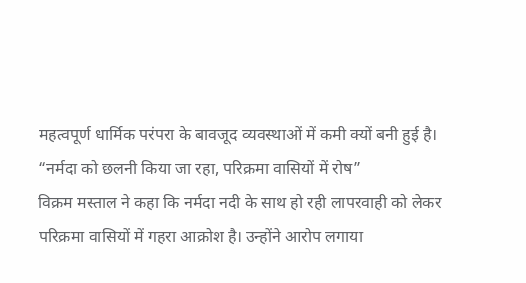महत्वपूर्ण धार्मिक परंपरा के बावजूद व्यवस्थाओं में कमी क्यों बनी हुई है।
“नर्मदा को छलनी किया जा रहा, परिक्रमा वासियों में रोष”
विक्रम मस्ताल ने कहा कि नर्मदा नदी के साथ हो रही लापरवाही को लेकर परिक्रमा वासियों में गहरा आक्रोश है। उन्होंने आरोप लगाया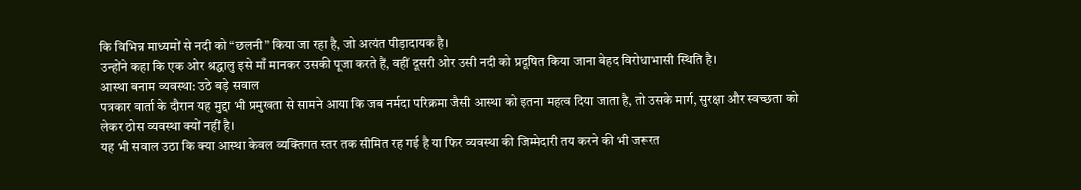कि विभिन्न माध्यमों से नदी को “छलनी” किया जा रहा है, जो अत्यंत पीड़ादायक है।
उन्होंने कहा कि एक ओर श्रद्धालु इसे माँ मानकर उसकी पूजा करते हैं, वहीं दूसरी ओर उसी नदी को प्रदूषित किया जाना बेहद विरोधाभासी स्थिति है।
आस्था बनाम व्यवस्था: उठे बड़े सवाल
पत्रकार वार्ता के दौरान यह मुद्दा भी प्रमुखता से सामने आया कि जब नर्मदा परिक्रमा जैसी आस्था को इतना महत्व दिया जाता है, तो उसके मार्ग, सुरक्षा और स्वच्छता को लेकर ठोस व्यवस्था क्यों नहीं है।
यह भी सवाल उठा कि क्या आस्था केवल व्यक्तिगत स्तर तक सीमित रह गई है या फिर व्यवस्था की जिम्मेदारी तय करने की भी जरूरत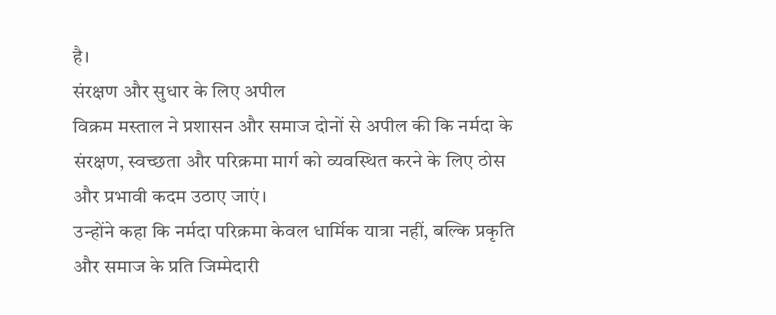है।
संरक्षण और सुधार के लिए अपील
विक्रम मस्ताल ने प्रशासन और समाज दोनों से अपील की कि नर्मदा के संरक्षण, स्वच्छता और परिक्रमा मार्ग को व्यवस्थित करने के लिए ठोस और प्रभावी कदम उठाए जाएं।
उन्होंने कहा कि नर्मदा परिक्रमा केवल धार्मिक यात्रा नहीं, बल्कि प्रकृति और समाज के प्रति जिम्मेदारी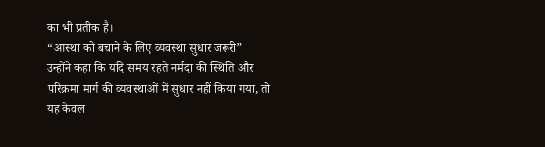का भी प्रतीक है।
“आस्था को बचाने के लिए व्यवस्था सुधार जरूरी”
उन्होंने कहा कि यदि समय रहते नर्मदा की स्थिति और परिक्रमा मार्ग की व्यवस्थाओं में सुधार नहीं किया गया, तो यह केवल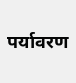पर्यावरण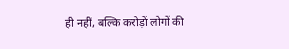ही नहीं, बल्कि करोड़ों लोगों की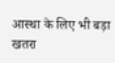आस्था के लिए भी बड़ा खतरा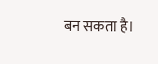बन सकता है।